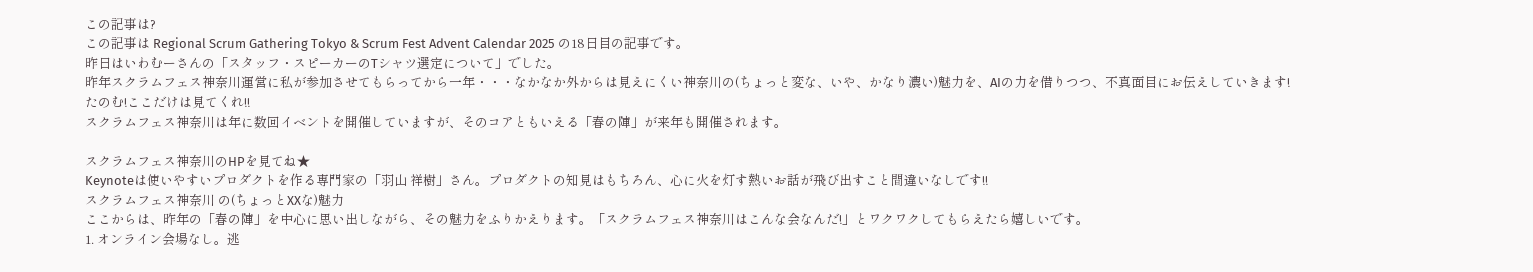この記事は?
この記事は Regional Scrum Gathering Tokyo & Scrum Fest Advent Calendar 2025 の18日目の記事です。
昨日はいわむーさんの「スタッフ・スピーカーのTシャツ選定について」でした。
昨年スクラムフェス神奈川運営に私が参加させてもらってから一年・・・なかなか外からは見えにくい神奈川の(ちょっと変な、いや、かなり濃い)魅力を、AIの力を借りつつ、不真面目にお伝えしていきます!
たのむ!ここだけは見てくれ!!
スクラムフェス神奈川は年に数回イベントを開催していますが、そのコアともいえる「春の陣」が来年も開催されます。

スクラムフェス神奈川のHPを見てね★
Keynoteは使いやすいプロダクトを作る専門家の「羽山 祥樹」さん。プロダクトの知見はもちろん、心に火を灯す熱いお話が飛び出すこと間違いなしです!!
スクラムフェス神奈川 の(ちょっとXXな)魅力
ここからは、昨年の「春の陣」を中心に思い出しながら、その魅力をふりかえります。「スクラムフェス神奈川はこんな会なんだ!」とワクワクしてもらえたら嬉しいです。
1. オンライン会場なし。逃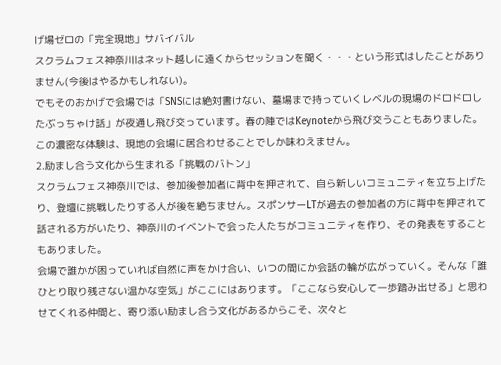げ場ゼロの「完全現地」サバイバル
スクラムフェス神奈川はネット越しに遠くからセッションを聞く・・・という形式はしたことがありません(今後はやるかもしれない)。
でもそのおかげで会場では「SNSには絶対書けない、墓場まで持っていくレベルの現場のドロドロしたぶっちゃけ話」が夜通し飛び交っています。春の陣ではKeynoteから飛び交うこともありました。この濃密な体験は、現地の会場に居合わせることでしか味わえません。
2.励まし合う文化から生まれる「挑戦のバトン」
スクラムフェス神奈川では、参加後参加者に背中を押されて、自ら新しいコミュニティを立ち上げたり、登壇に挑戦したりする人が後を絶ちません。スポンサーLTが過去の参加者の方に背中を押されて話される方がいたり、神奈川のイベントで会った人たちがコミュニティを作り、その発表をすることもありました。
会場で誰かが困っていれば自然に声をかけ合い、いつの間にか会話の輪が広がっていく。そんな「誰ひとり取り残さない温かな空気」がここにはあります。「ここなら安心して一歩踏み出せる」と思わせてくれる仲間と、寄り添い励まし合う文化があるからこそ、次々と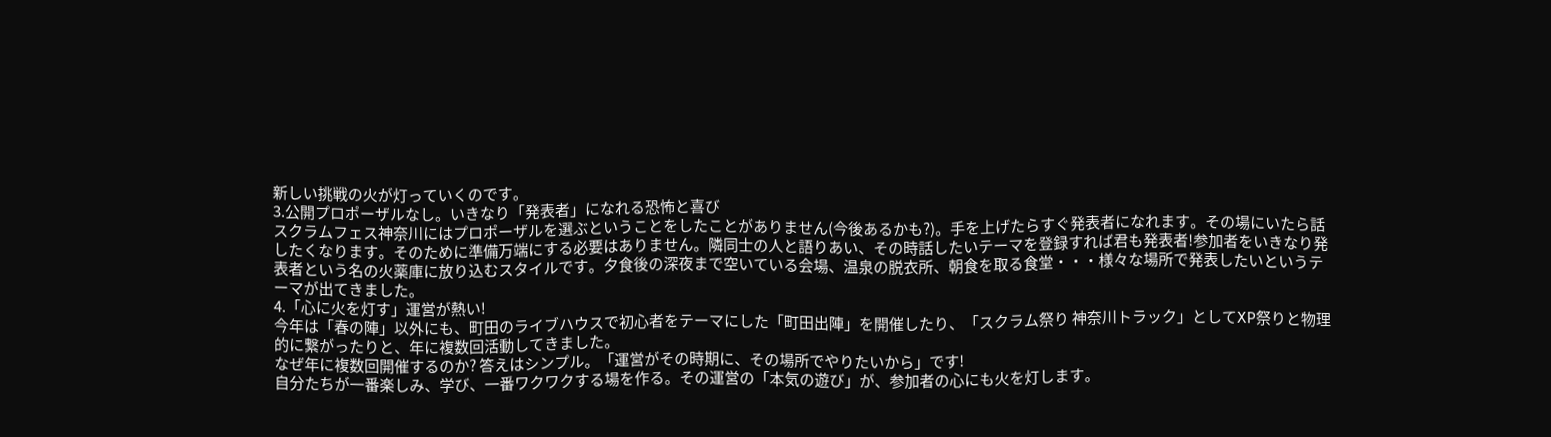新しい挑戦の火が灯っていくのです。
3.公開プロポーザルなし。いきなり「発表者」になれる恐怖と喜び
スクラムフェス神奈川にはプロポーザルを選ぶということをしたことがありません(今後あるかも?)。手を上げたらすぐ発表者になれます。その場にいたら話したくなります。そのために準備万端にする必要はありません。隣同士の人と語りあい、その時話したいテーマを登録すれば君も発表者!参加者をいきなり発表者という名の火薬庫に放り込むスタイルです。夕食後の深夜まで空いている会場、温泉の脱衣所、朝食を取る食堂・・・様々な場所で発表したいというテーマが出てきました。
4.「心に火を灯す」運営が熱い!
今年は「春の陣」以外にも、町田のライブハウスで初心者をテーマにした「町田出陣」を開催したり、「スクラム祭り 神奈川トラック」としてXP祭りと物理的に繋がったりと、年に複数回活動してきました。
なぜ年に複数回開催するのか? 答えはシンプル。「運営がその時期に、その場所でやりたいから」です!
自分たちが一番楽しみ、学び、一番ワクワクする場を作る。その運営の「本気の遊び」が、参加者の心にも火を灯します。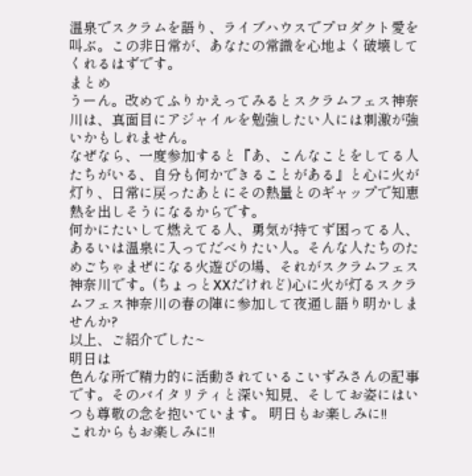温泉でスクラムを語り、ライブハウスでプロダクト愛を叫ぶ。この非日常が、あなたの常識を心地よく破壊してくれるはずです。
まとめ
うーん。改めてふりかえってみるとスクラムフェス神奈川は、真面目にアジャイルを勉強したい人には刺激が強いかもしれません。
なぜなら、一度参加すると『あ、こんなことをしてる人たちがいる、自分も何かできることがある』と心に火が灯り、日常に戻ったあとにその熱量とのギャップで知恵熱を出しそうになるからです。
何かにたいして燃えてる人、勇気が持てず困ってる人、あるいは温泉に入ってだべりたい人。そんな人たちのためごちゃまぜになる火遊びの場、それがスクラムフェス神奈川です。(ちょっとXXだけれど)心に火が灯るスクラムフェス神奈川の春の陣に参加して夜通し語り明かしませんか?
以上、ご紹介でした~
明日は
色んな所で精力的に活動されているこいずみさんの記事です。そのバイタリティと深い知見、そしてお姿にはいつも尊敬の念を抱いています。 明日もお楽しみに!!
これからもお楽しみに!!